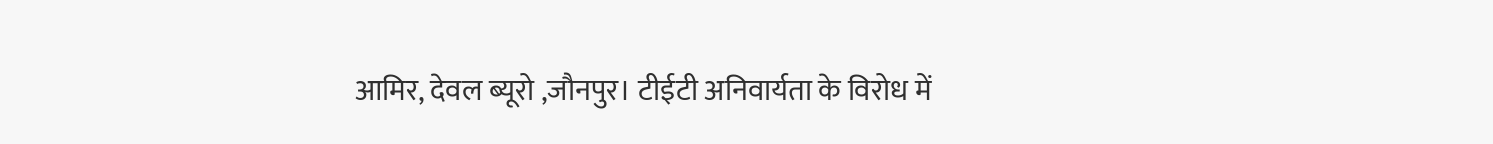आमिर, देवल ब्यूरो ,जौनपुर। टीईटी अनिवार्यता के विरोध में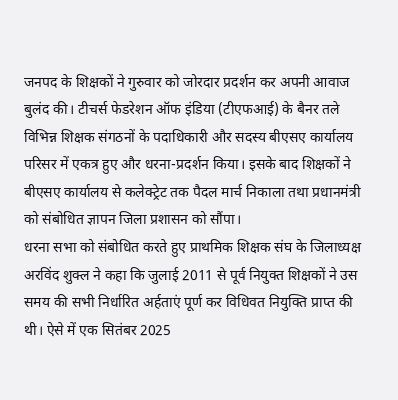जनपद के शिक्षकों ने गुरुवार को जोरदार प्रदर्शन कर अपनी आवाज बुलंद की। टीचर्स फेडरेशन ऑफ इंडिया (टीएफआई) के बैनर तले विभिन्न शिक्षक संगठनों के पदाधिकारी और सदस्य बीएसए कार्यालय परिसर में एकत्र हुए और धरना-प्रदर्शन किया। इसके बाद शिक्षकों ने बीएसए कार्यालय से कलेक्ट्रेट तक पैदल मार्च निकाला तथा प्रधानमंत्री को संबोधित ज्ञापन जिला प्रशासन को सौंपा।
धरना सभा को संबोधित करते हुए प्राथमिक शिक्षक संघ के जिलाध्यक्ष अरविंद शुक्ल ने कहा कि जुलाई 2011 से पूर्व नियुक्त शिक्षकों ने उस समय की सभी निर्धारित अर्हताएं पूर्ण कर विधिवत नियुक्ति प्राप्त की थी। ऐसे में एक सितंबर 2025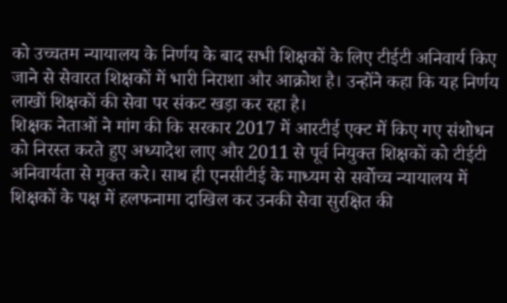को उच्चतम न्यायालय के निर्णय के बाद सभी शिक्षकों के लिए टीईटी अनिवार्य किए जाने से सेवारत शिक्षकों में भारी निराशा और आक्रोश है। उन्होंने कहा कि यह निर्णय लाखों शिक्षकों की सेवा पर संकट खड़ा कर रहा है।
शिक्षक नेताओं ने मांग की कि सरकार 2017 में आरटीई एक्ट में किए गए संशोधन को निरस्त करते हुए अध्यादेश लाए और 2011 से पूर्व नियुक्त शिक्षकों को टीईटी अनिवार्यता से मुक्त करे। साथ ही एनसीटीई के माध्यम से सर्वोच्च न्यायालय में शिक्षकों के पक्ष में हलफनामा दाखिल कर उनकी सेवा सुरक्षित की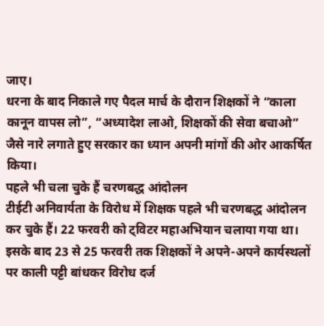जाए।
धरना के बाद निकाले गए पैदल मार्च के दौरान शिक्षकों ने “काला कानून वापस लो”, “अध्यादेश लाओ, शिक्षकों की सेवा बचाओ” जैसे नारे लगाते हुए सरकार का ध्यान अपनी मांगों की ओर आकर्षित किया।
पहले भी चला चुके हैं चरणबद्ध आंदोलन
टीईटी अनिवार्यता के विरोध में शिक्षक पहले भी चरणबद्ध आंदोलन कर चुके हैं। 22 फरवरी को ट्विटर महाअभियान चलाया गया था। इसके बाद 23 से 25 फरवरी तक शिक्षकों ने अपने-अपने कार्यस्थलों पर काली पट्टी बांधकर विरोध दर्ज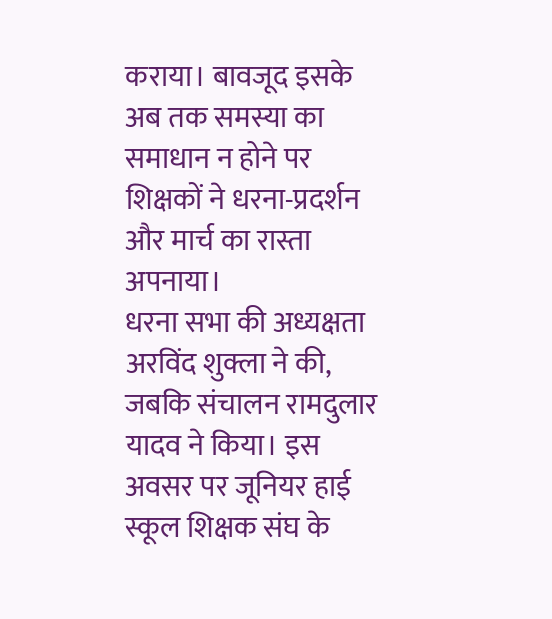कराया। बावजूद इसके अब तक समस्या का समाधान न होने पर शिक्षकों ने धरना-प्रदर्शन और मार्च का रास्ता अपनाया।
धरना सभा की अध्यक्षता अरविंद शुक्ला ने की, जबकि संचालन रामदुलार यादव ने किया। इस अवसर पर जूनियर हाई स्कूल शिक्षक संघ के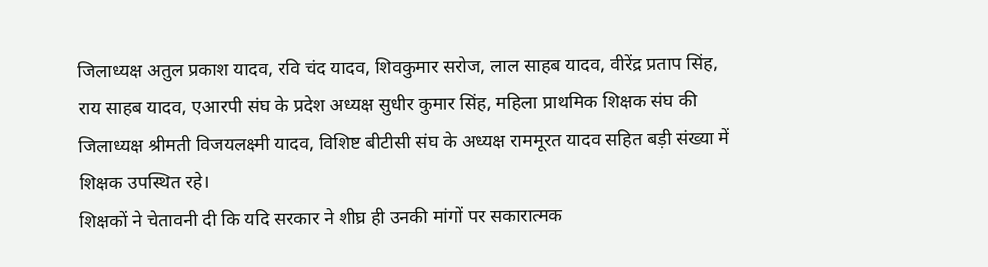जिलाध्यक्ष अतुल प्रकाश यादव, रवि चंद यादव, शिवकुमार सरोज, लाल साहब यादव, वीरेंद्र प्रताप सिंह, राय साहब यादव, एआरपी संघ के प्रदेश अध्यक्ष सुधीर कुमार सिंह, महिला प्राथमिक शिक्षक संघ की जिलाध्यक्ष श्रीमती विजयलक्ष्मी यादव, विशिष्ट बीटीसी संघ के अध्यक्ष राममूरत यादव सहित बड़ी संख्या में शिक्षक उपस्थित रहे।
शिक्षकों ने चेतावनी दी कि यदि सरकार ने शीघ्र ही उनकी मांगों पर सकारात्मक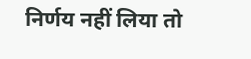निर्णय नहीं लिया तो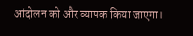आंदोलन को और व्यापक किया जाएगा।